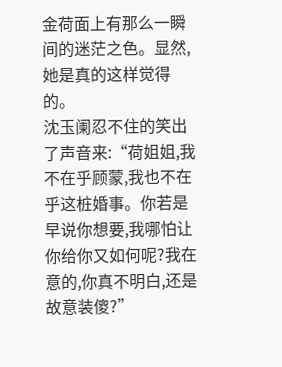金荷面上有那么一瞬间的迷茫之色。显然,她是真的这样觉得的。
沈玉阑忍不住的笑出了声音来:“荷姐姐,我不在乎顾蒙,我也不在乎这桩婚事。你若是早说你想要,我哪怕让你给你又如何呢?我在意的,你真不明白,还是故意装傻?”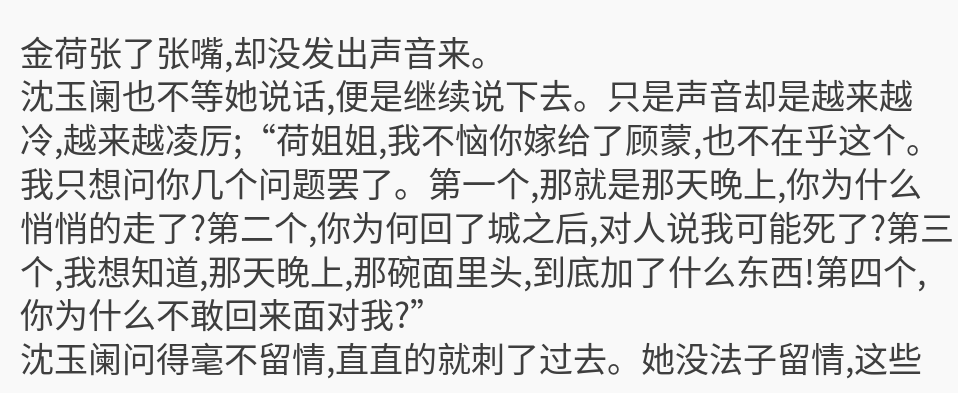金荷张了张嘴,却没发出声音来。
沈玉阑也不等她说话,便是继续说下去。只是声音却是越来越冷,越来越凌厉;“荷姐姐,我不恼你嫁给了顾蒙,也不在乎这个。我只想问你几个问题罢了。第一个,那就是那天晚上,你为什么悄悄的走了?第二个,你为何回了城之后,对人说我可能死了?第三个,我想知道,那天晚上,那碗面里头,到底加了什么东西!第四个,你为什么不敢回来面对我?”
沈玉阑问得毫不留情,直直的就刺了过去。她没法子留情,这些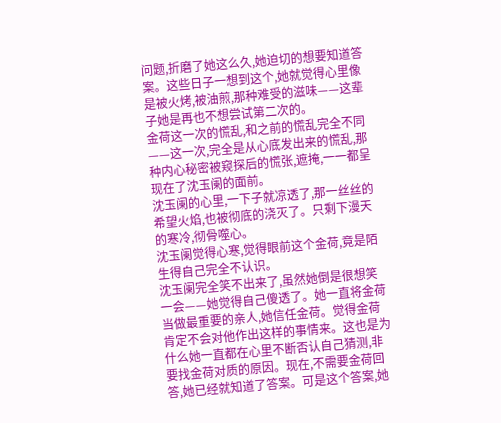问题,折磨了她这么久,她迫切的想要知道答案。这些日子一想到这个,她就觉得心里像是被火烤,被油煎,那种难受的滋味——这辈子她是再也不想尝试第二次的。
金荷这一次的慌乱,和之前的慌乱完全不同——这一次,完全是从心底发出来的慌乱,那种内心秘密被窥探后的慌张,遮掩,一一都呈现在了沈玉阑的面前。
沈玉阑的心里,一下子就凉透了,那一丝丝的希望火焰,也被彻底的浇灭了。只剩下漫天的寒冷,彻骨噬心。
沈玉阑觉得心寒,觉得眼前这个金荷,竟是陌生得自己完全不认识。
沈玉阑完全笑不出来了,虽然她倒是很想笑一会——她觉得自己傻透了。她一直将金荷当做最重要的亲人,她信任金荷。觉得金荷肯定不会对他作出这样的事情来。这也是为什么她一直都在心里不断否认自己猜测,非要找金荷对质的原因。现在,不需要金荷回答,她已经就知道了答案。可是这个答案,她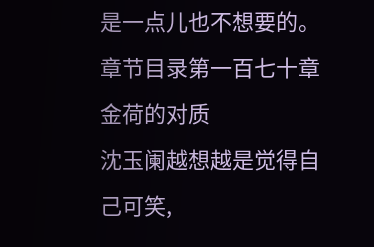是一点儿也不想要的。
章节目录第一百七十章 金荷的对质
沈玉阑越想越是觉得自己可笑,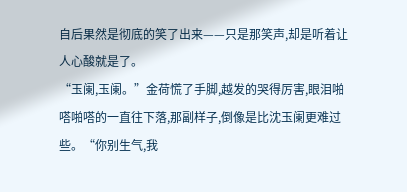自后果然是彻底的笑了出来——只是那笑声,却是听着让人心酸就是了。
“玉阑,玉阑。”金荷慌了手脚,越发的哭得厉害,眼泪啪嗒啪嗒的一直往下落,那副样子,倒像是比沈玉阑更难过些。“你别生气,我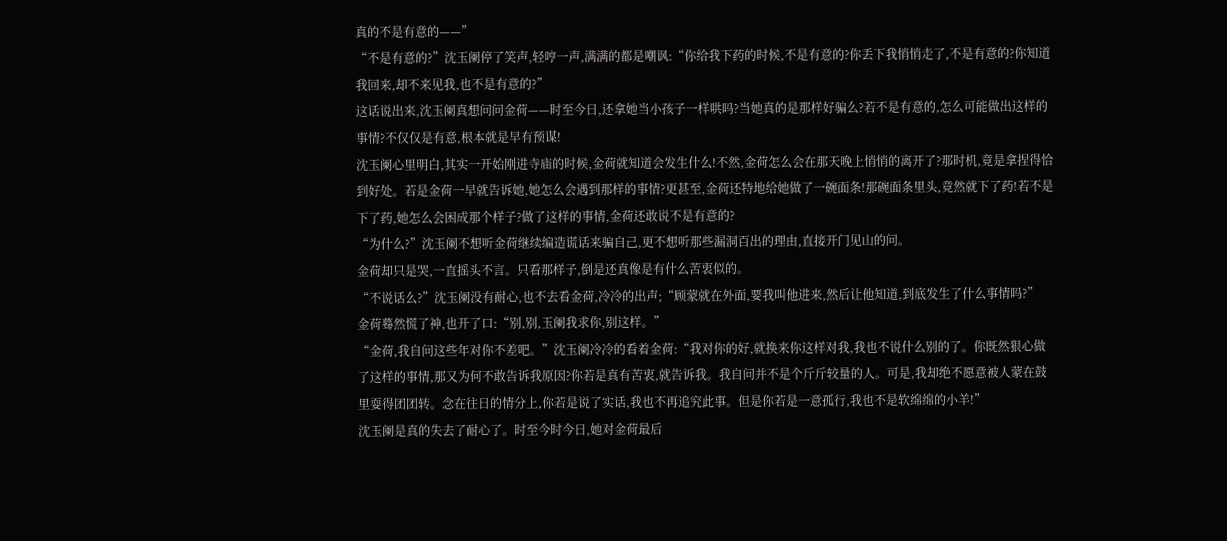真的不是有意的——”
“不是有意的?”沈玉阑停了笑声,轻哼一声,满满的都是嘲讽:“你给我下药的时候,不是有意的?你丢下我悄悄走了,不是有意的?你知道我回来,却不来见我,也不是有意的?”
这话说出来,沈玉阑真想问问金荷——时至今日,还拿她当小孩子一样哄吗?当她真的是那样好骗么?若不是有意的,怎么可能做出这样的事情?不仅仅是有意,根本就是早有预谋!
沈玉阑心里明白,其实一开始刚进寺庙的时候,金荷就知道会发生什么!不然,金荷怎么会在那天晚上悄悄的离开了?那时机,竟是拿捏得恰到好处。若是金荷一早就告诉她,她怎么会遇到那样的事情?更甚至,金荷还特地给她做了一碗面条!那碗面条里头,竟然就下了药!若不是下了药,她怎么会困成那个样子?做了这样的事情,金荷还敢说不是有意的?
“为什么?”沈玉阑不想听金荷继续编造谎话来骗自己,更不想听那些漏洞百出的理由,直接开门见山的问。
金荷却只是哭,一直摇头不言。只看那样子,倒是还真像是有什么苦衷似的。
“不说话么?”沈玉阑没有耐心,也不去看金荷,冷冷的出声;“顾蒙就在外面,要我叫他进来,然后让他知道,到底发生了什么事情吗?”
金荷蓦然慌了神,也开了口:“别,别,玉阑我求你,别这样。”
“金荷,我自问这些年对你不差吧。”沈玉阑冷冷的看着金荷:“我对你的好,就换来你这样对我,我也不说什么别的了。你既然狠心做了这样的事情,那又为何不敢告诉我原因?你若是真有苦衷,就告诉我。我自问并不是个斤斤较量的人。可是,我却绝不愿意被人蒙在鼓里耍得团团转。念在往日的情分上,你若是说了实话,我也不再追究此事。但是你若是一意孤行,我也不是软绵绵的小羊!”
沈玉阑是真的失去了耐心了。时至今时今日,她对金荷最后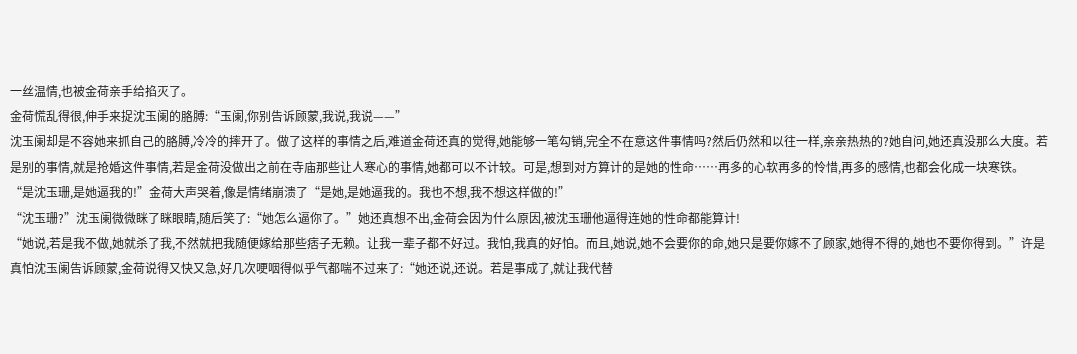一丝温情,也被金荷亲手给掐灭了。
金荷慌乱得很,伸手来捉沈玉阑的胳膊:“玉阑,你别告诉顾蒙,我说,我说——”
沈玉阑却是不容她来抓自己的胳膊,冷冷的摔开了。做了这样的事情之后,难道金荷还真的觉得,她能够一笔勾销,完全不在意这件事情吗?然后仍然和以往一样,亲亲热热的?她自问,她还真没那么大度。若是别的事情,就是抢婚这件事情,若是金荷没做出之前在寺庙那些让人寒心的事情,她都可以不计较。可是,想到对方算计的是她的性命……再多的心软再多的怜惜,再多的感情,也都会化成一块寒铁。
“是沈玉珊,是她逼我的!”金荷大声哭着,像是情绪崩溃了“是她,是她逼我的。我也不想,我不想这样做的!”
“沈玉珊?”沈玉阑微微眯了眯眼睛,随后笑了:“她怎么逼你了。”她还真想不出,金荷会因为什么原因,被沈玉珊他逼得连她的性命都能算计!
“她说,若是我不做,她就杀了我,不然就把我随便嫁给那些痞子无赖。让我一辈子都不好过。我怕,我真的好怕。而且,她说,她不会要你的命,她只是要你嫁不了顾家,她得不得的,她也不要你得到。”许是真怕沈玉阑告诉顾蒙,金荷说得又快又急,好几次哽咽得似乎气都喘不过来了:“她还说,还说。若是事成了,就让我代替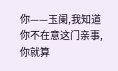你——玉阑,我知道你不在意这门亲事,你就算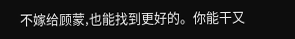不嫁给顾蒙,也能找到更好的。你能干又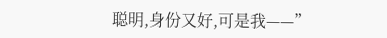聪明,身份又好,可是我——”